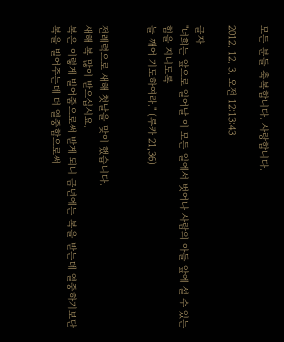모든 분들 축복합니다. 사랑합니다.

2012. 12. 3. 오전 12:13:43

글자
"너희는 앞으로 일어날 이 모든 일에서 벗어나 사람의 아들 앞에 설 수 있는 힘을 지니도록
늘 깨어 기도하여라." (루카 21,36)


전례력으로 새해 첫날을 맞이 했습니다.
새해 복 많이 받으십시요.
복은 이렇게 빌어줌으로써 받게 되니 금년에는 복을 받는데 열중하기보단 복을 빌어주는데 더 열중함으로써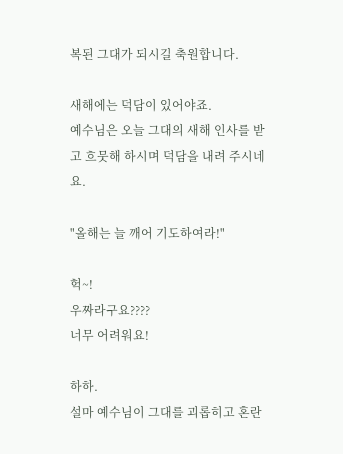복된 그대가 되시길 축원합니다.

새해에는 덕담이 있어야죠.
예수님은 오늘 그대의 새해 인사를 받고 흐뭇해 하시며 덕담을 내려 주시네요.

"올해는 늘 깨어 기도하여라!"

헉~!
우짜라구요????
너무 어려워요!

하하.
설마 예수님이 그대를 괴롭히고 혼란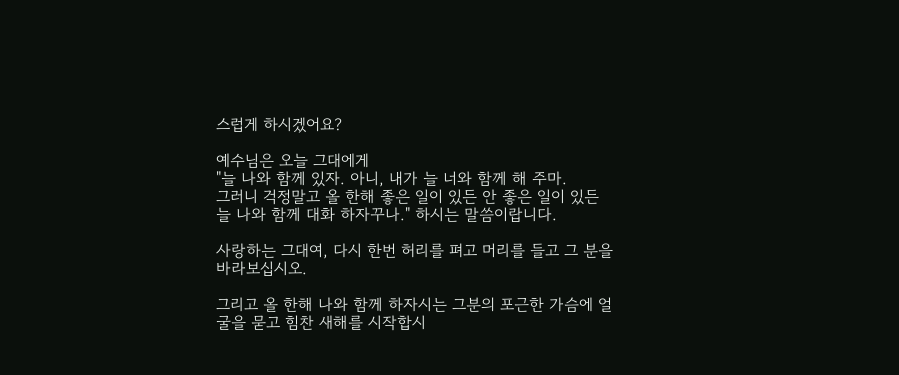스럽게 하시겠어요?

예수님은 오늘 그대에게
"늘 나와 함께 있자. 아니, 내가 늘 너와 함께 해 주마.
그러니 걱정말고 올 한해 좋은 일이 있든 안 좋은 일이 있든 늘 나와 함께 대화 하자꾸나." 하시는 말씀이랍니다.

사랑하는 그대여, 다시 한번 허리를 펴고 머리를 들고 그 분을 바라보십시오.

그리고 올 한해 나와 함께 하자시는 그분의 포근한 가슴에 얼굴을 묻고 힘찬 새해를 시작합시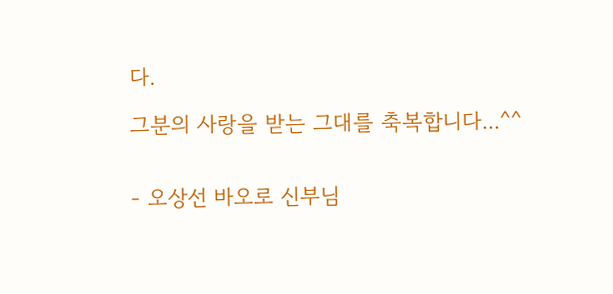다.

그분의 사랑을 받는 그대를 축복합니다...^^


- 오상선 바오로 신부님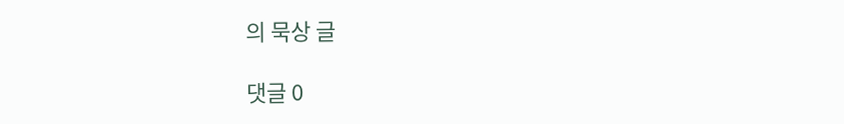의 묵상 글

댓글 0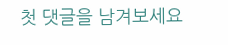첫 댓글을 남겨보세요